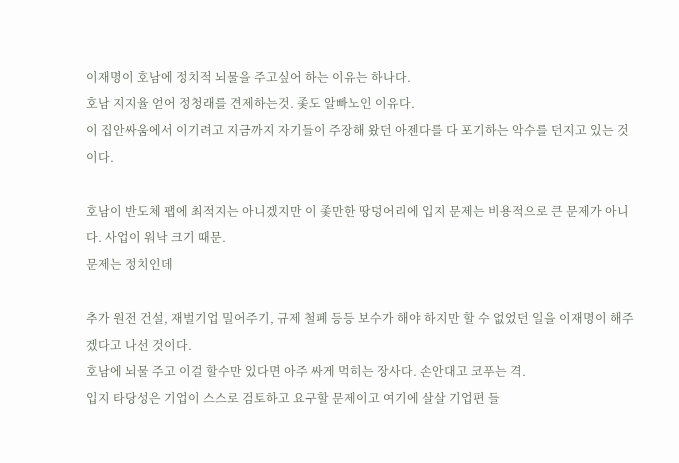이재명이 호남에 정치적 뇌물을 주고싶어 하는 이유는 하나다.
호남 지지율 얻어 정청래를 견제하는것. 좇도 알빠노인 이유다.
이 집안싸움에서 이기려고 지금까지 자기들이 주장해 왔던 아젠다를 다 포기하는 악수를 던지고 있는 것이다.

호남이 반도체 팹에 최적지는 아니겠지만 이 좇만한 땅덩어리에 입지 문제는 비용적으로 큰 문제가 아니다. 사업이 워낙 크기 때문.
문제는 정치인데

추가 원전 건설, 재벌기업 밀어주기, 규제 철폐 등등 보수가 해야 하지만 할 수 없었던 일을 이재명이 해주겠다고 나선 것이다.
호남에 뇌물 주고 이걸 할수만 있다면 아주 싸게 먹히는 장사다. 손안대고 코푸는 격.
입지 타당성은 기업이 스스로 검토하고 요구할 문제이고 여기에 살살 기업편 들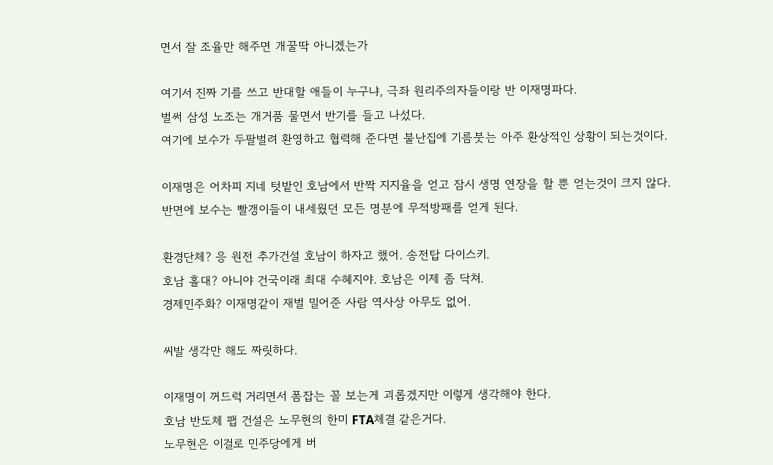면서 잘 조율만 해주면 개꿀딱 아니겠는가

여기서 진짜 기를 쓰고 반대할 애들이 누구냐, 극좌 원리주의자들이랑 반 이재명파다.
벌써 삼성 노조는 개거품 물면서 반기를 들고 나섰다.
여기에 보수가 두팔벌려 환영하고 협력해 준다면 불난집에 기름붓는 아주 환상적인 상황이 되는것이다.

이재명은 어차피 지네 텃밭인 호남에서 반짝 지지율을 얻고 잠시 생명 연장을 할 뿐 얻는것이 크지 않다.
반면에 보수는 빨갱이들이 내세웠던 모든 명분에 무적방패를 얻게 된다.

환경단체? 응 원전 추가건설 호남이 하자고 했어. 송전탑 다이스키.
호남 홀대? 아니야 건국이래 최대 수혜지야. 호남은 이제 좀 닥쳐.
경제민주화? 이재명같이 재벌 밀어준 사람 역사상 아무도 없어.

씨발 생각만 해도 짜릿하다.

이재명이 꺼드럭 거리면서 폼잡는 꼴 보는게 괴롭겠지만 이렇게 생각해야 한다.
호남 반도체 팹 건설은 노무현의 한미 FTA체결 같은거다.
노무현은 이걸로 민주당에게 버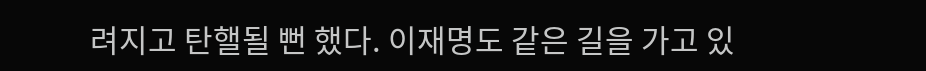려지고 탄핼될 뻔 했다. 이재명도 같은 길을 가고 있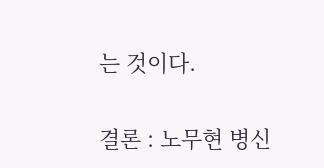는 것이다.

결론 : 노무현 병신